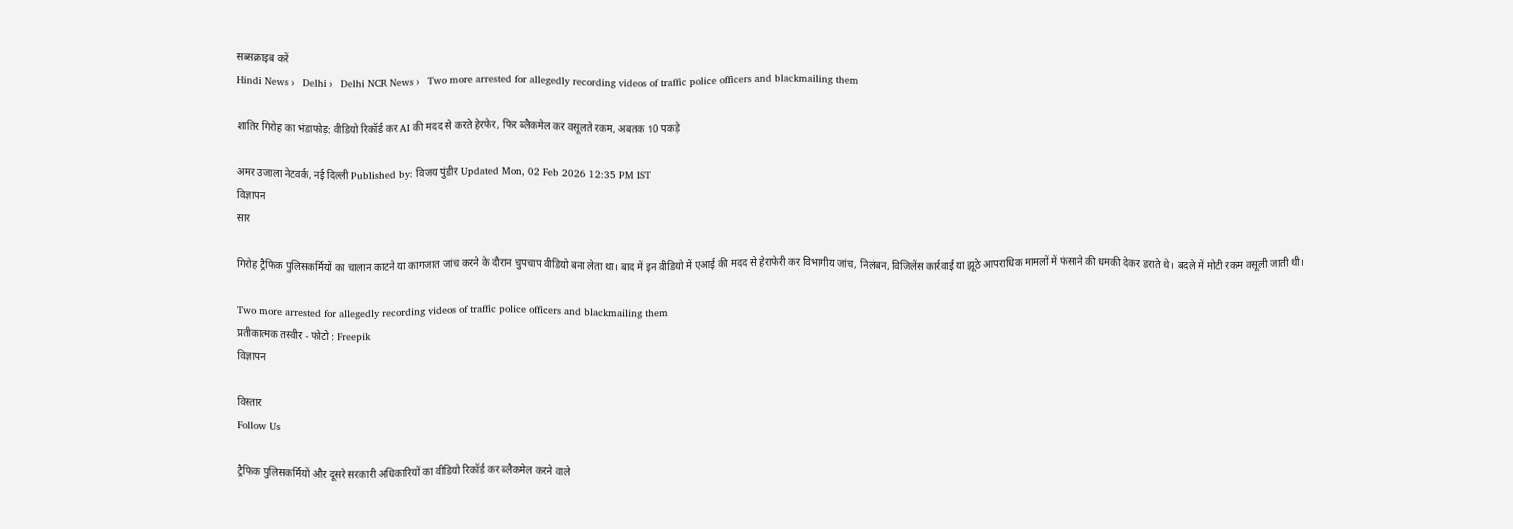सब्सक्राइब करें
Hindi News ›   Delhi ›   Delhi NCR News ›   Two more arrested for allegedly recording videos of traffic police officers and blackmailing them

शातिर गिरोह का भंडाफोड़: वीडियो रिकॉर्ड कर AI की मदद से करते हेरफेर, फिर ब्लैकमेल कर वसूलते रकम, अबतक 10 पकड़े

अमर उजाला नेटवर्क, नई दिल्ली Published by: विजय पुंडीर Updated Mon, 02 Feb 2026 12:35 PM IST
विज्ञापन
सार

गिरोह ट्रैफिक पुलिसकर्मियों का चालान काटने या कागजात जांच करने के दौरान चुपचाप वीडियो बना लेता था। बाद में इन वीडियो में एआई की मदद से हेराफेरी कर विभागीय जांच, निलंबन, विजिलेंस कार्रवाई या झूठे आपराधिक मामलों में फंसाने की धमकी देकर डराते थे। बदले में मोटी रकम वसूली जाती थी।

Two more arrested for allegedly recording videos of traffic police officers and blackmailing them
प्रतीकात्मक तस्वीर - फोटो : Freepik
विज्ञापन

विस्तार
Follow Us

ट्रैफिक पुलिसकर्मियों और दूसरे सरकारी अधिकारियों का वीडियो रिकॉर्ड कर ब्लैकमेल करने वाले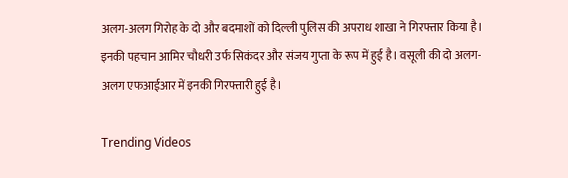अलग-अलग गिरोह के दो और बदमाशों को दिल्ली पुलिस की अपराध शाखा ने गिरफ्तार किया है। इनकी पहचान आमिर चौधरी उर्फ सिकंदर और संजय गुप्ता के रूप में हुई है। वसूली की दो अलग-अलग एफआईआर में इनकी गिरफ्तारी हुई है।

Trending Videos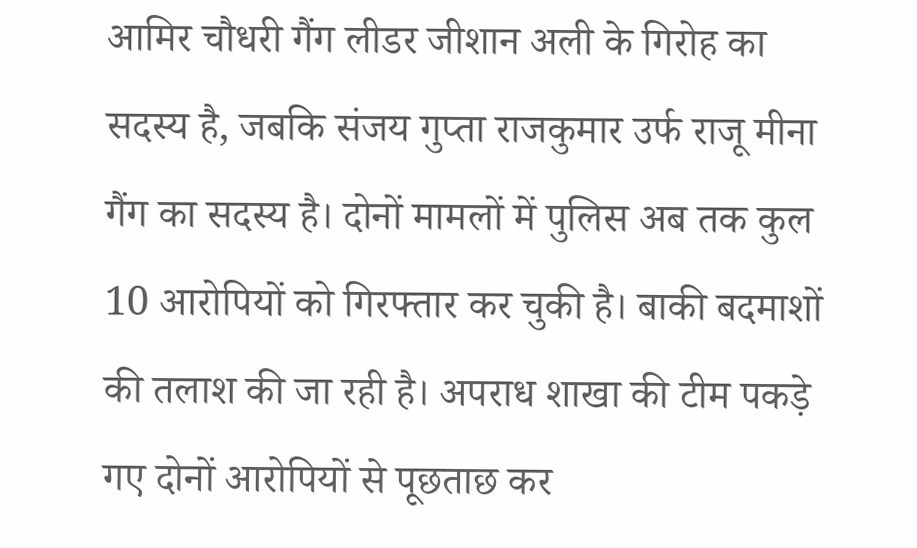आमिर चौधरी गैंग लीडर जीशान अली के गिरोह का सदस्य है, जबकि संजय गुप्ता राजकुमार उर्फ राजू मीना गैंग का सदस्य है। दोनों मामलों में पुलिस अब तक कुल 10 आरोपियों को गिरफ्तार कर चुकी है। बाकी बदमाशों की तलाश की जा रही है। अपराध शाखा की टीम पकड़े गए दोनों आरोपियों से पूछताछ कर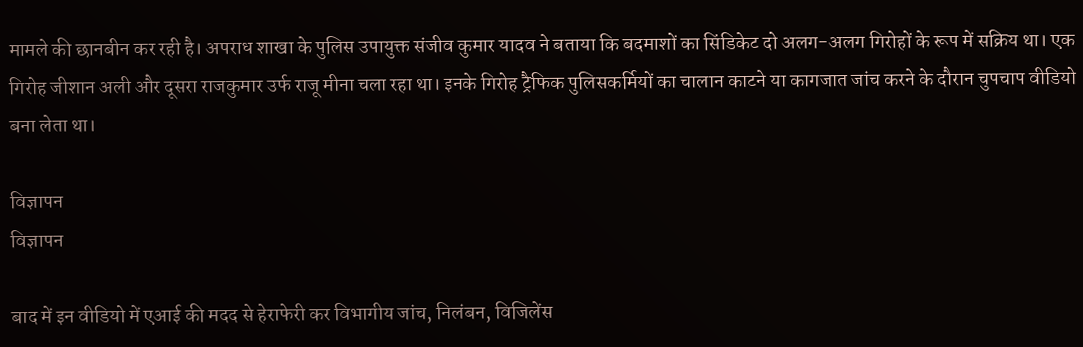मामले की छानबीन कर रही है। अपराध शाखा के पुलिस उपायुक्त संजीव कुमार यादव ने बताया कि बदमाशों का सिंडिकेट दो अलग-अलग गिरोहों के रूप में सक्रिय था। एक गिरोह जीशान अली और दूसरा राजकुमार उर्फ राजू मीना चला रहा था। इनके गिरोह ट्रैफिक पुलिसकर्मियों का चालान काटने या कागजात जांच करने के दौरान चुपचाप वीडियो बना लेता था।

विज्ञापन
विज्ञापन

बाद में इन वीडियो में एआई की मदद से हेराफेरी कर विभागीय जांच, निलंबन, विजिलेंस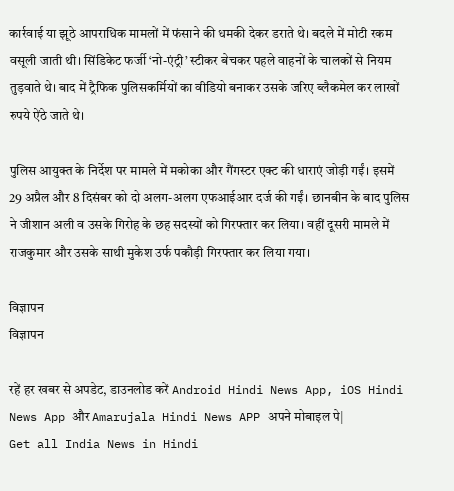कार्रवाई या झूठे आपराधिक मामलों में फंसाने की धमकी देकर डराते थे। बदले में मोटी रकम वसूली जाती थी। सिंडिकेट फर्जी ‘नो-एंट्री’ स्टीकर बेचकर पहले वाहनों के चालकों से नियम तुड़वाते थे। बाद में ट्रैफिक पुलिसकर्मियों का वीडियो बनाकर उसके जरिए ब्लैकमेल कर लाखों रुपये ऐंठे जाते थे।

पुलिस आयुक्त के निर्देश पर मामले में मकोका और गैंगस्टर एक्ट की धाराएं जोड़ी गईं। इसमें 29 अप्रैल और 8 दिसंबर को दो अलग-अलग एफआईआर दर्ज की गईं। छानबीन के बाद पुलिस ने जीशान अली व उसके गिरोह के छह सदस्यों को गिरफ्तार कर लिया। वहीं दूसरी मामले में राजकुमार और उसके साथी मुकेश उर्फ पकौड़ी गिरफ्तार कर लिया गया।

विज्ञापन
विज्ञापन

रहें हर खबर से अपडेट, डाउनलोड करें Android Hindi News App, iOS Hindi News App और Amarujala Hindi News APP अपने मोबाइल पे|
Get all India News in Hindi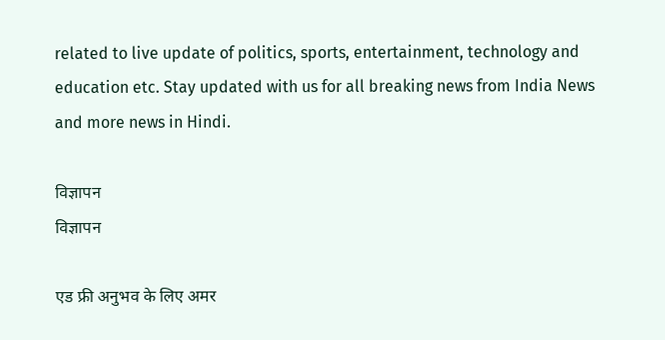related to live update of politics, sports, entertainment, technology and education etc. Stay updated with us for all breaking news from India News and more news in Hindi.

विज्ञापन
विज्ञापन

एड फ्री अनुभव के लिए अमर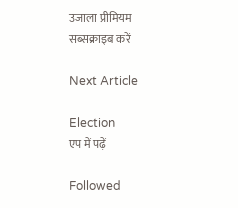उजाला प्रीमियम सब्सक्राइब करें

Next Article

Election
एप में पढ़ें

Followed